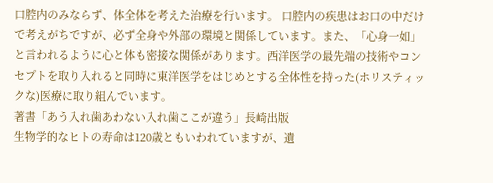口腔内のみならず、体全体を考えた治療を行います。 口腔内の疾患はお口の中だけで考えがちですが、必ず全身や外部の環境と関係しています。また、「心身一如」と言われるように心と体も密接な関係があります。西洋医学の最先端の技術やコンセプトを取り入れると同時に東洋医学をはじめとする全体性を持った(ホリスティックな)医療に取り組んでいます。
著書「あう入れ歯あわない入れ歯ここが違う」長崎出版
生物学的なヒトの寿命は120歳ともいわれていますが、遺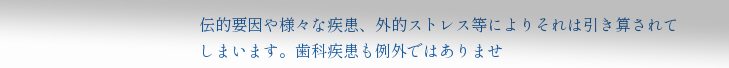伝的要因や様々な疾患、外的ストレス等によりそれは引き算されてしまいます。歯科疾患も例外ではありませ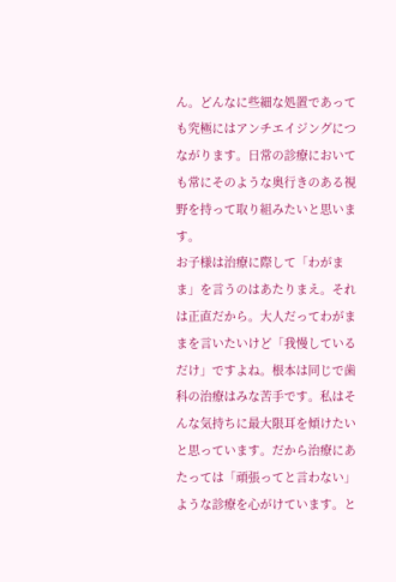ん。どんなに些細な処置であっても究極にはアンチエイジングにつながります。日常の診療においても常にそのような奥行きのある視野を持って取り組みたいと思います。
お子様は治療に際して「わがまま」を言うのはあたりまえ。それは正直だから。大人だってわがままを言いたいけど「我慢しているだけ」ですよね。根本は同じで歯科の治療はみな苦手です。私はそんな気持ちに最大限耳を傾けたいと思っています。だから治療にあたっては「頑張ってと言わない」ような診療を心がけています。と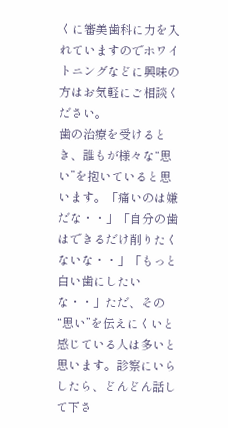くに審美歯科に力を入れていますのでホワイトニングなどに興味の方はお気軽にご相談ください。
歯の治療を受けるとき、誰もが様々な“思い”を抱いていると思います。「痛いのは嫌だな・・」「自分の歯はできるだけ削りたくないな・・」「もっと白い歯にしたいな・・」ただ、その“思い”を伝えにくいと感じている人は多いと思います。診察にいらしたら、どんどん話して下さ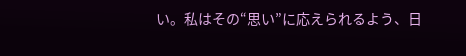い。私はその“思い”に応えられるよう、日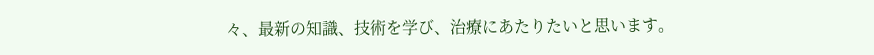々、最新の知識、技術を学び、治療にあたりたいと思います。